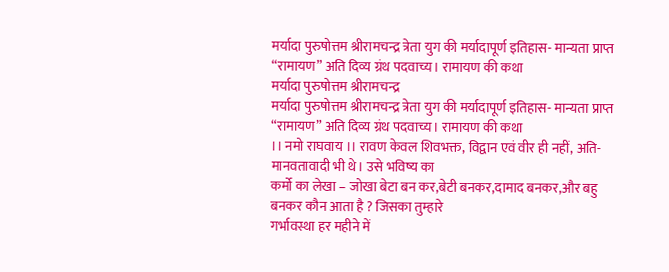मर्यादा पुरुषोत्तम श्रीरामचन्द्र त्रेता युग की मर्यादापूर्ण इतिहास- मान्यता प्राप्त “रामायण” अति दिव्य ग्रंथ पदवाच्य। रामायण की कथा
मर्यादा पुरुषोत्तम श्रीरामचन्द्र
मर्यादा पुरुषोत्तम श्रीरामचन्द्र त्रेता युग की मर्यादापूर्ण इतिहास- मान्यता प्राप्त “रामायण” अति दिव्य ग्रंथ पदवाच्य। रामायण की कथा
।। नमो राघवाय ।। रावण केवल शिवभक्त, विद्वान एवं वीर ही नहीं, अति-मानवतावादी भी थे। उसे भविष्य का
कर्मो का लेखा – जोखा बेटा बन कर,बेटी बनकर,दामाद बनकर,और बहु बनकर कौन आता है ? जिसका तुम्हारे
गर्भावस्था हर महीने में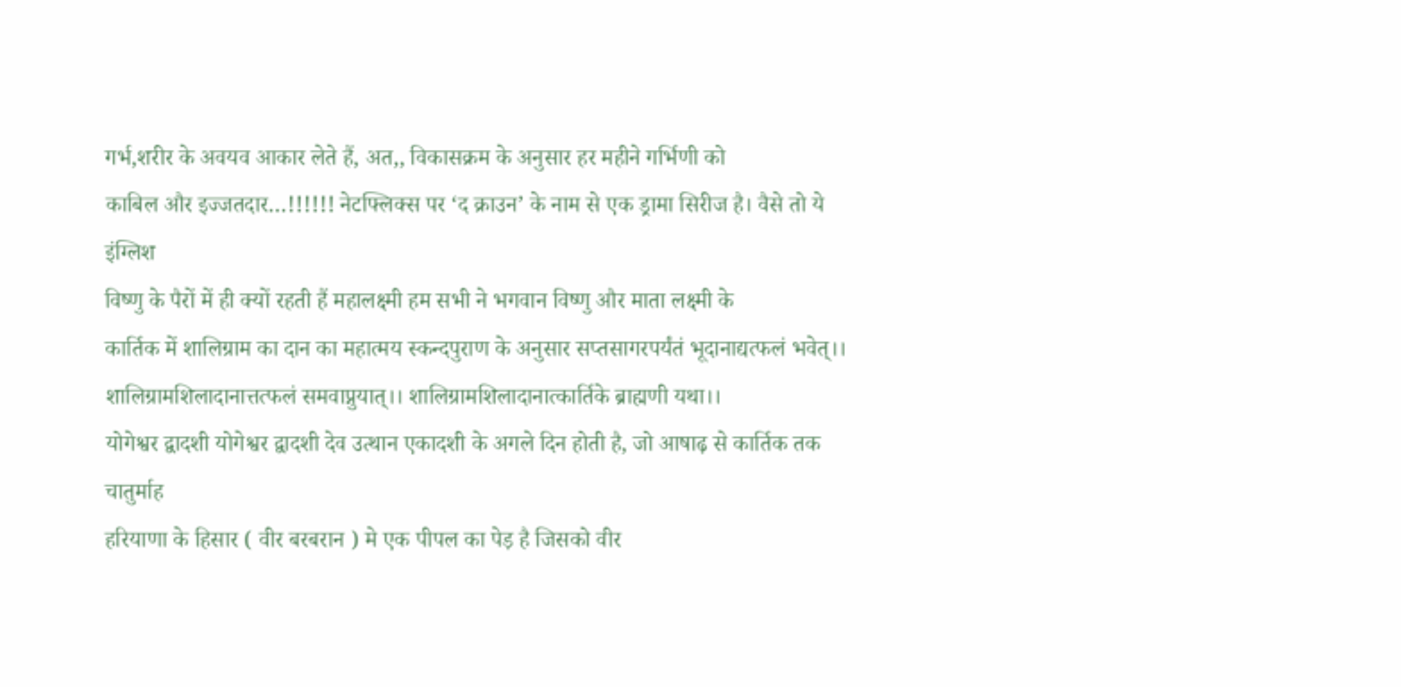गर्भ,शरीर के अवयव आकार लेते हैं, अत,, विकासक्रम के अनुसार हर महीने गर्भिणी को
काबिल और इज्जतदार…!!!!!! नेटफ्लिक्स पर ‘द क्राउन’ के नाम से एक ड्रामा सिरीज है। वैसे तो ये इंग्लिश
विष्णु के पैरों में ही क्यों रहती हैं महालक्ष्मी हम सभी ने भगवान विष्णु और माता लक्ष्मी के
कार्तिक में शालिग्राम का दान का महात्मय स्कन्दपुराण के अनुसार सप्तसागरपर्यंतं भूदानाद्यत्फलं भवेत्।। शालिग्रामशिलादानात्तत्फलं समवाप्नुयात्।। शालिग्रामशिलादानात्कार्तिके ब्राह्मणी यथा।।
योगेश्वर द्वादशी योगेश्वर द्वादशी देव उत्थान एकादशी के अगले दिन होती है, जो आषाढ़ से कार्तिक तक चातुर्माह
हरियाणा के हिसार ( वीर बरबरान ) मे एक पीपल का पेड़ है जिसको वीर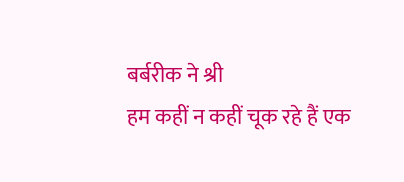बर्बरीक ने श्री
हम कहीं न कहीं चूक रहे हैं एक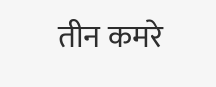तीन कमरे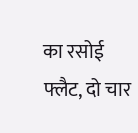का रसोई फ्लैट, दो चार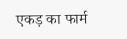एकड़ का फार्म